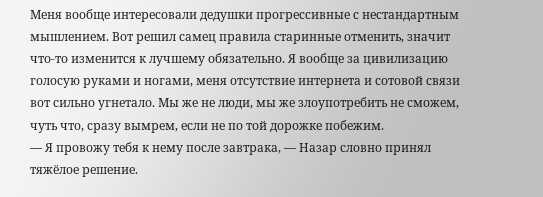Меня вообще интересовали дедушки прогрессивные с нестандартным мышлением. Вот решил самец правила старинные отменить, значит что-то изменится к лучшему обязательно. Я вообще за цивилизацию голосую руками и ногами, меня отсутствие интернета и сотовой связи вот сильно угнетало. Мы же не люди, мы же злоупотребить не сможем, чуть что, сразу вымрем, если не по той дорожке побежим.
— Я провожу тебя к нему после завтрака, — Назар словно принял тяжёлое решение.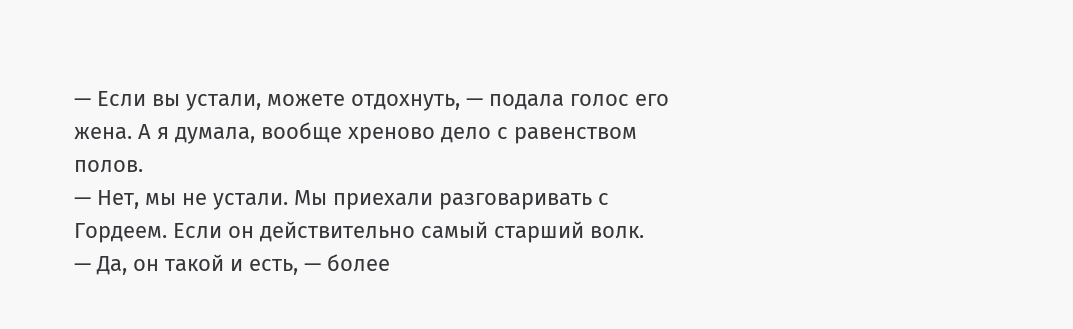— Если вы устали, можете отдохнуть, — подала голос его жена. А я думала, вообще хреново дело с равенством полов.
— Нет, мы не устали. Мы приехали разговаривать с Гордеем. Если он действительно самый старший волк.
— Да, он такой и есть, — более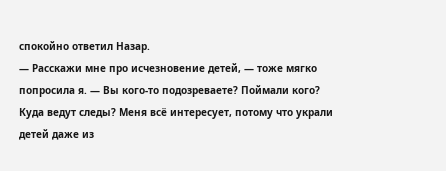спокойно ответил Назар.
— Расскажи мне про исчезновение детей, — тоже мягко попросила я. — Вы кого-то подозреваете? Поймали кого? Куда ведут следы? Меня всё интересует, потому что украли детей даже из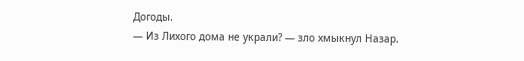Догоды.
— Из Лихого дома не украли? — зло хмыкнул Назар.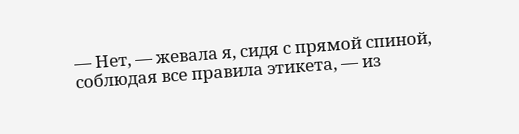— Нет, — жевала я, сидя с прямой спиной, соблюдая все правила этикета, — из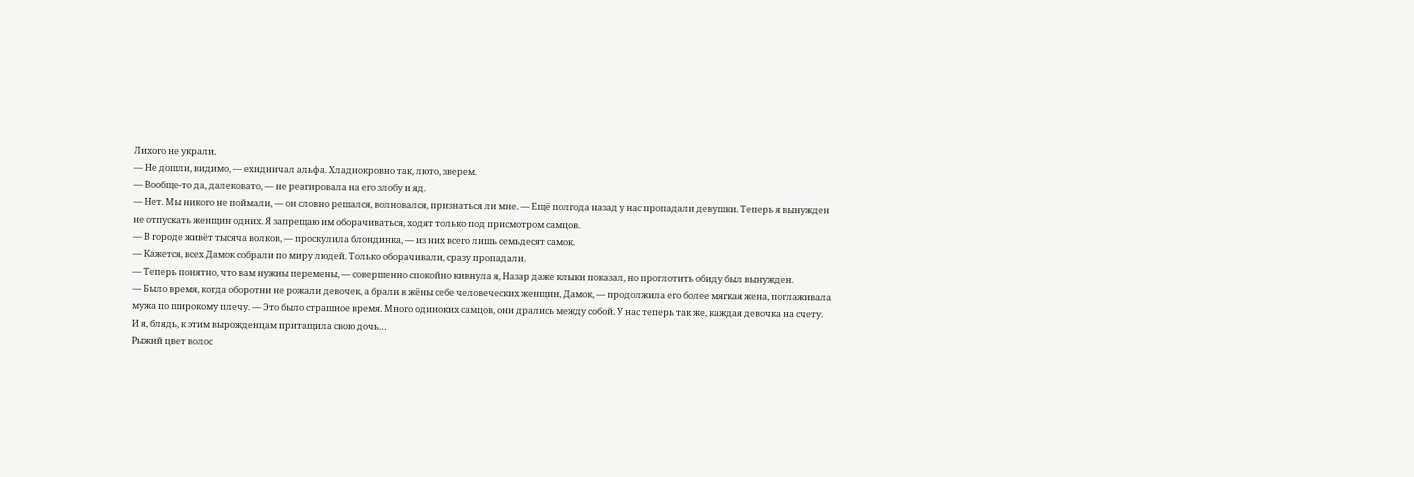Лихого не украли.
— Не дошли, видимо, — ехидничал альфа. Хладнокровно так, люто, зверем.
— Вообще-то да, далековато, — не реагировала на его злобу и яд.
— Нет. Мы никого не поймали, — он словно решался, волновался, признаться ли мне. — Ещё полгода назад у нас пропадали девушки. Теперь я вынужден не отпускать женщин одних. Я запрещаю им оборачиваться, ходят только под присмотром самцов.
— В городе живёт тысяча волков, — проскулила блондинка, — из них всего лишь семьдесят самок.
— Кажется, всех Дамок собрали по миру людей. Только оборачивали, сразу пропадали.
— Теперь понятно, что вам нужны перемены, — совершенно спокойно кивнула я, Назар даже клыки показал, но проглотить обиду был вынужден.
— Было время, когда оборотни не рожали девочек, а брали в жёны себе человеческих женщин, Дамок, — продолжила его более мягкая жена, поглаживала мужа по широкому плечу. — Это было страшное время. Много одиноких самцов, они дрались между собой. У нас теперь так же, каждая девочка на счету.
И я, блядь, к этим вырожденцам притащила свою дочь…
Рыжий цвет волос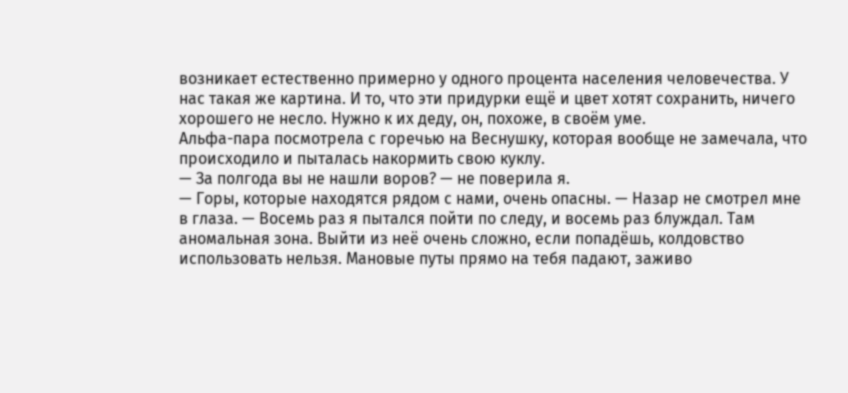возникает естественно примерно у одного процента населения человечества. У нас такая же картина. И то, что эти придурки ещё и цвет хотят сохранить, ничего хорошего не несло. Нужно к их деду, он, похоже, в своём уме.
Альфа-пара посмотрела с горечью на Веснушку, которая вообще не замечала, что происходило и пыталась накормить свою куклу.
— За полгода вы не нашли воров? — не поверила я.
— Горы, которые находятся рядом с нами, очень опасны. — Назар не смотрел мне в глаза. — Восемь раз я пытался пойти по следу, и восемь раз блуждал. Там аномальная зона. Выйти из неё очень сложно, если попадёшь, колдовство использовать нельзя. Мановые путы прямо на тебя падают, заживо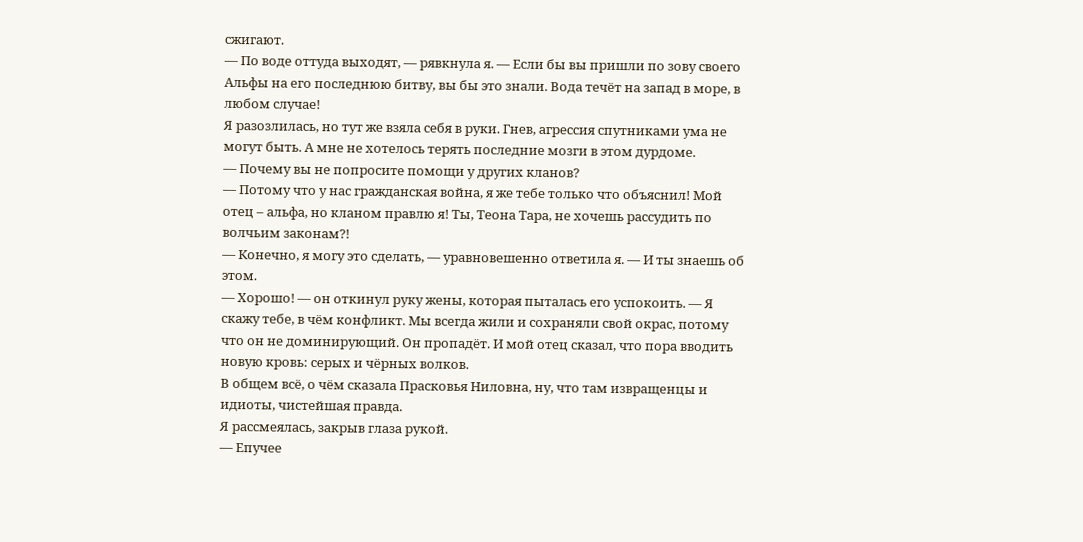сжигают.
— По воде оттуда выходят, — рявкнула я. — Если бы вы пришли по зову своего Альфы на его последнюю битву, вы бы это знали. Вода течёт на запад в море, в любом случае!
Я разозлилась, но тут же взяла себя в руки. Гнев, агрессия спутниками ума не могут быть. А мне не хотелось терять последние мозги в этом дурдоме.
— Почему вы не попросите помощи у других кланов?
— Потому что у нас гражданская война, я же тебе только что объяснил! Мой отец – альфа, но кланом правлю я! Ты, Теона Тара, не хочешь рассудить по волчьим законам?!
— Конечно, я могу это сделать, — уравновешенно ответила я. — И ты знаешь об этом.
— Хорошо! — он откинул руку жены, которая пыталась его успокоить. — Я скажу тебе, в чём конфликт. Мы всегда жили и сохраняли свой окрас, потому что он не доминирующий. Он пропадёт. И мой отец сказал, что пора вводить новую кровь: серых и чёрных волков.
В общем всё, о чём сказала Прасковья Ниловна, ну, что там извращенцы и идиоты, чистейшая правда.
Я рассмеялась, закрыв глаза рукой.
— Епучее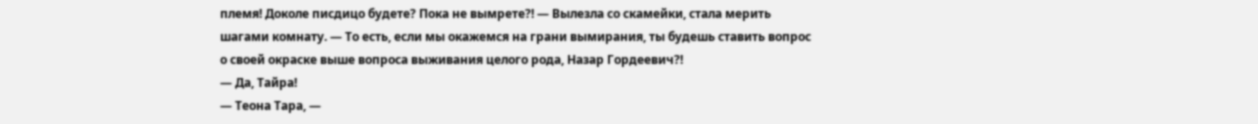племя! Доколе писдицо будете? Пока не вымрете?! — Вылезла со скамейки, стала мерить шагами комнату. — То есть, если мы окажемся на грани вымирания, ты будешь ставить вопрос о своей окраске выше вопроса выживания целого рода, Назар Гордеевич?!
— Да, Тайра!
— Теона Тара, —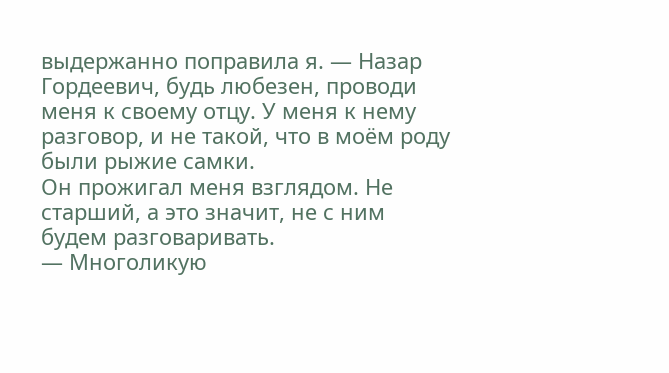выдержанно поправила я. — Назар Гордеевич, будь любезен, проводи меня к своему отцу. У меня к нему разговор, и не такой, что в моём роду были рыжие самки.
Он прожигал меня взглядом. Не старший, а это значит, не с ним будем разговаривать.
— Многоликую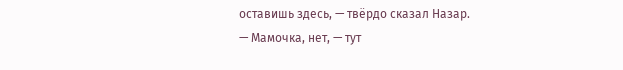оставишь здесь, — твёрдо сказал Назар.
— Мамочка, нет, — тут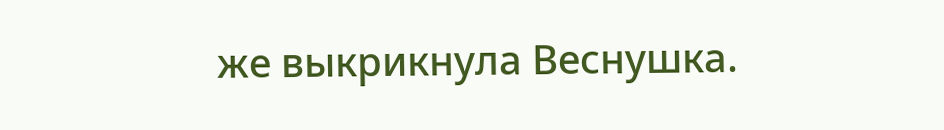же выкрикнула Веснушка.